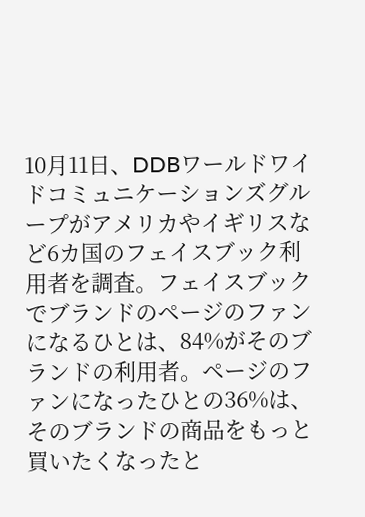10月11日、DDBワールドワイドコミュニケーションズグループがアメリカやイギリスなど6カ国のフェイスブック利用者を調査。フェイスブックでブランドのページのファンになるひとは、84%がそのブランドの利用者。ページのファンになったひとの36%は、そのブランドの商品をもっと買いたくなったと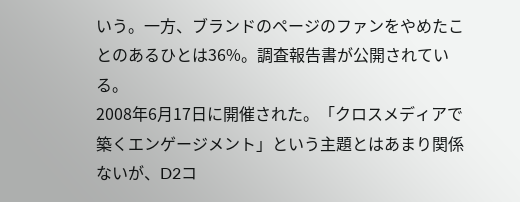いう。一方、ブランドのページのファンをやめたことのあるひとは36%。調査報告書が公開されている。
2008年6月17日に開催された。「クロスメディアで築くエンゲージメント」という主題とはあまり関係ないが、D2コ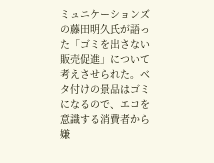ミュニケーションズの藤田明久氏が語った「ゴミを出さない販売促進」について考えさせられた。ベタ付けの景品はゴミになるので、エコを意識する消費者から嫌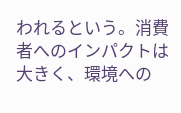われるという。消費者へのインパクトは大きく、環境への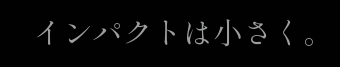インパクトは小さく。